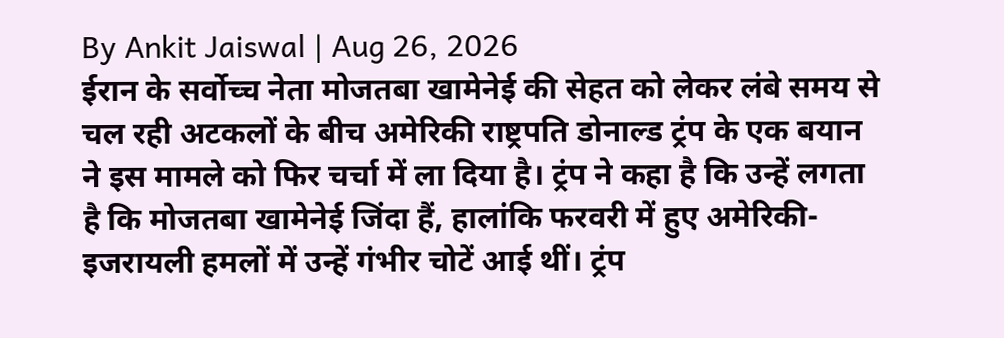By Ankit Jaiswal | Aug 26, 2026
ईरान के सर्वोच्च नेता मोजतबा खामेनेई की सेहत को लेकर लंबे समय से चल रही अटकलों के बीच अमेरिकी राष्ट्रपति डोनाल्ड ट्रंप के एक बयान ने इस मामले को फिर चर्चा में ला दिया है। ट्रंप ने कहा है कि उन्हें लगता है कि मोजतबा खामेनेई जिंदा हैं, हालांकि फरवरी में हुए अमेरिकी-इजरायली हमलों में उन्हें गंभीर चोटें आई थीं। ट्रंप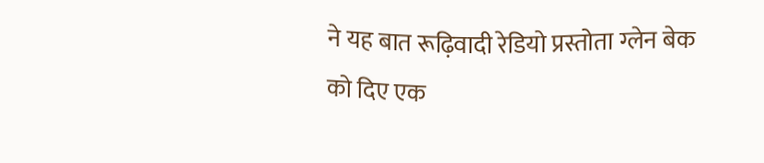ने यह बात रूढ़िवादी रेडियो प्रस्तोता ग्लेन बेक को दिए एक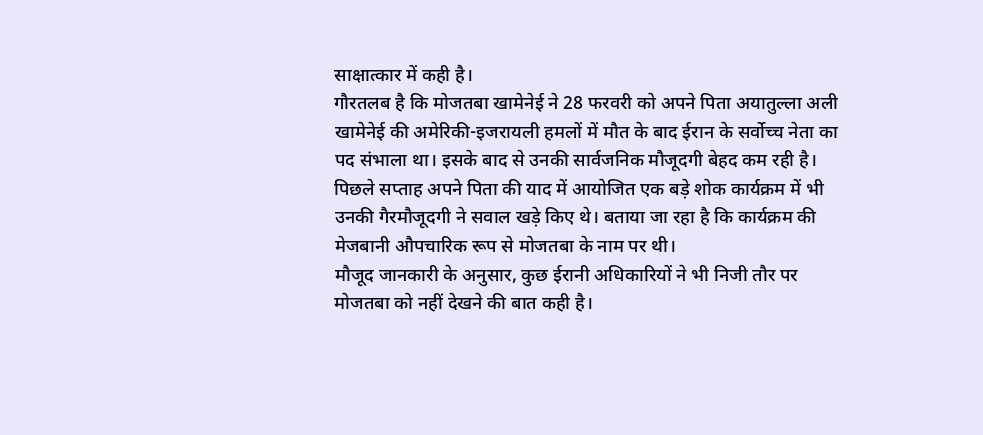साक्षात्कार में कही है।
गौरतलब है कि मोजतबा खामेनेई ने 28 फरवरी को अपने पिता अयातुल्ला अली खामेनेई की अमेरिकी-इजरायली हमलों में मौत के बाद ईरान के सर्वोच्च नेता का पद संभाला था। इसके बाद से उनकी सार्वजनिक मौजूदगी बेहद कम रही है। पिछले सप्ताह अपने पिता की याद में आयोजित एक बड़े शोक कार्यक्रम में भी उनकी गैरमौजूदगी ने सवाल खड़े किए थे। बताया जा रहा है कि कार्यक्रम की मेजबानी औपचारिक रूप से मोजतबा के नाम पर थी।
मौजूद जानकारी के अनुसार, कुछ ईरानी अधिकारियों ने भी निजी तौर पर मोजतबा को नहीं देखने की बात कही है।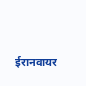ईरानवायर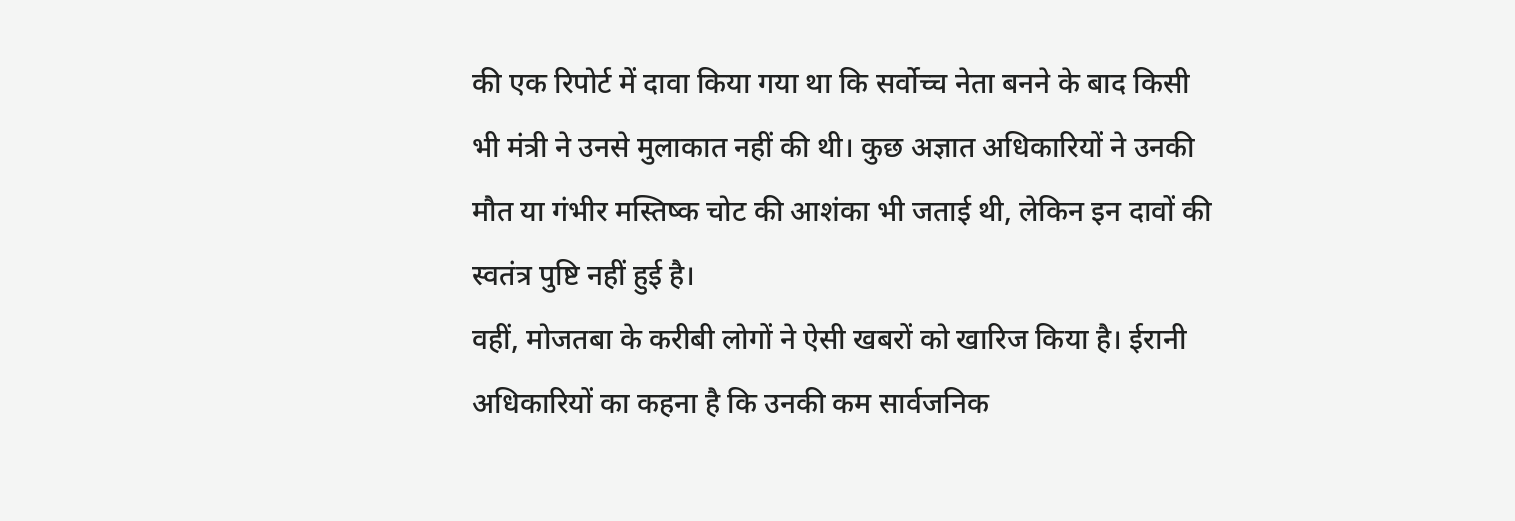की एक रिपोर्ट में दावा किया गया था कि सर्वोच्च नेता बनने के बाद किसी भी मंत्री ने उनसे मुलाकात नहीं की थी। कुछ अज्ञात अधिकारियों ने उनकी मौत या गंभीर मस्तिष्क चोट की आशंका भी जताई थी, लेकिन इन दावों की स्वतंत्र पुष्टि नहीं हुई है।
वहीं, मोजतबा के करीबी लोगों ने ऐसी खबरों को खारिज किया है। ईरानी अधिकारियों का कहना है कि उनकी कम सार्वजनिक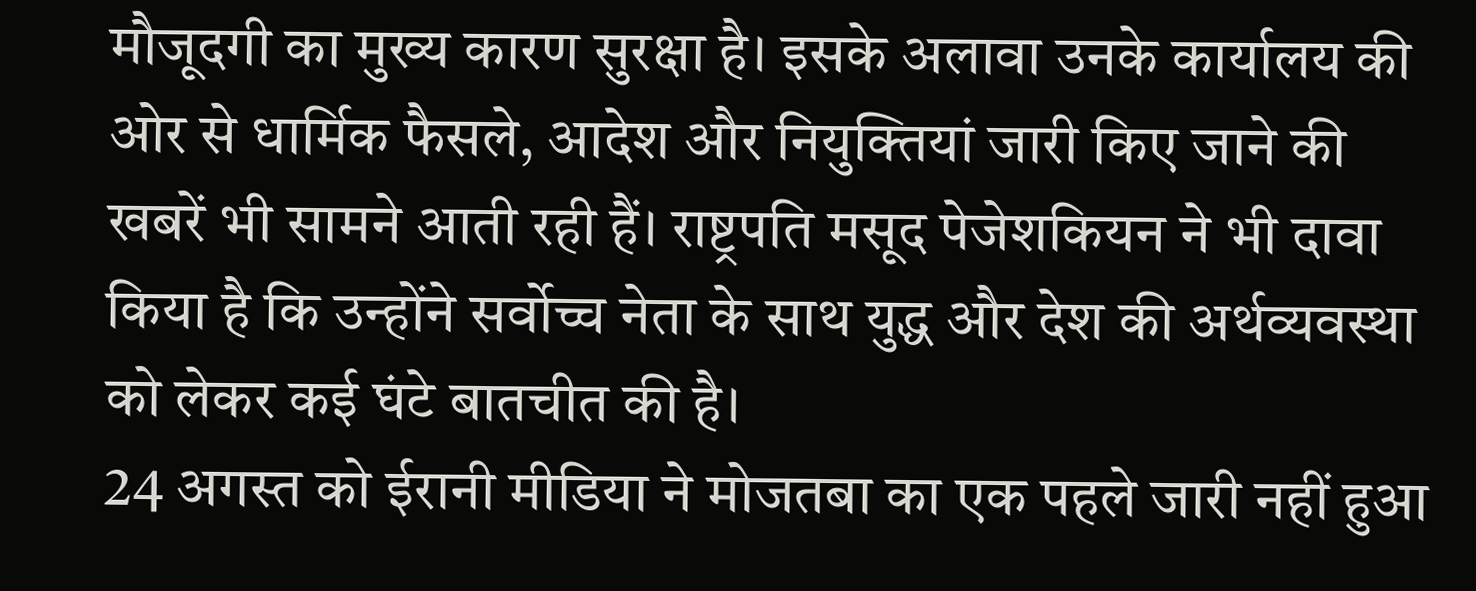मौजूदगी का मुख्य कारण सुरक्षा है। इसके अलावा उनके कार्यालय की ओर से धार्मिक फैसले, आदेश और नियुक्तियां जारी किए जाने की खबरें भी सामने आती रही हैं। राष्ट्रपति मसूद पेजेशकियन ने भी दावा किया है कि उन्होंने सर्वोच्च नेता के साथ युद्ध और देश की अर्थव्यवस्था को लेकर कई घंटे बातचीत की है।
24 अगस्त को ईरानी मीडिया ने मोजतबा का एक पहले जारी नहीं हुआ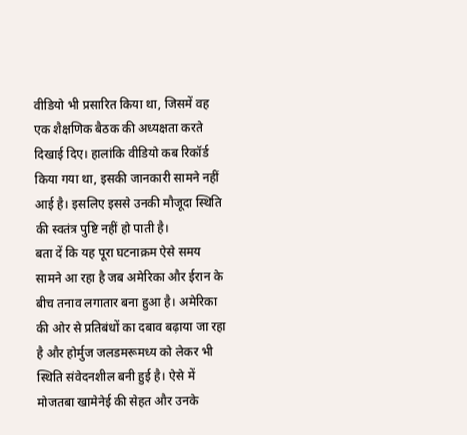वीडियो भी प्रसारित किया था, जिसमें वह एक शैक्षणिक बैठक की अध्यक्षता करते दिखाई दिए। हालांकि वीडियो कब रिकॉर्ड किया गया था, इसकी जानकारी सामने नहीं आई है। इसलिए इससे उनकी मौजूदा स्थिति की स्वतंत्र पुष्टि नहीं हो पाती है।
बता दें कि यह पूरा घटनाक्रम ऐसे समय सामने आ रहा है जब अमेरिका और ईरान के बीच तनाव लगातार बना हुआ है। अमेरिका की ओर से प्रतिबंधों का दबाव बढ़ाया जा रहा है और होर्मुज जलडमरूमध्य को लेकर भी स्थिति संवेदनशील बनी हुई है। ऐसे में मोजतबा खामेनेई की सेहत और उनके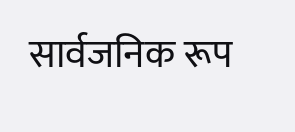सार्वजनिक रूप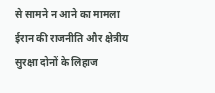से सामने न आने का मामला ईरान की राजनीति और क्षेत्रीय सुरक्षा दोनों के लिहाज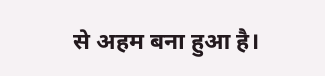से अहम बना हुआ है।